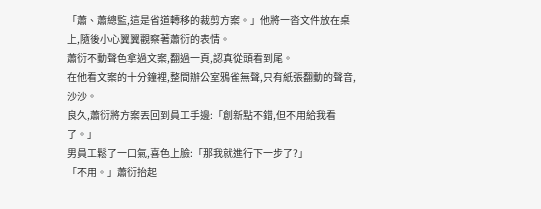「蕭、蕭總監,這是省道轉移的裁剪方案。」他將一沓文件放在桌上,隨後小心翼翼觀察著蕭衍的表情。
蕭衍不動聲色拿過文案,翻過一頁,認真從頭看到尾。
在他看文案的十分鐘裡,整間辦公室鴉雀無聲,只有紙張翻動的聲音,沙沙。
良久,蕭衍將方案丟回到員工手邊:「創新點不錯,但不用給我看了。」
男員工鬆了一口氣,喜色上臉:「那我就進行下一步了?」
「不用。」蕭衍抬起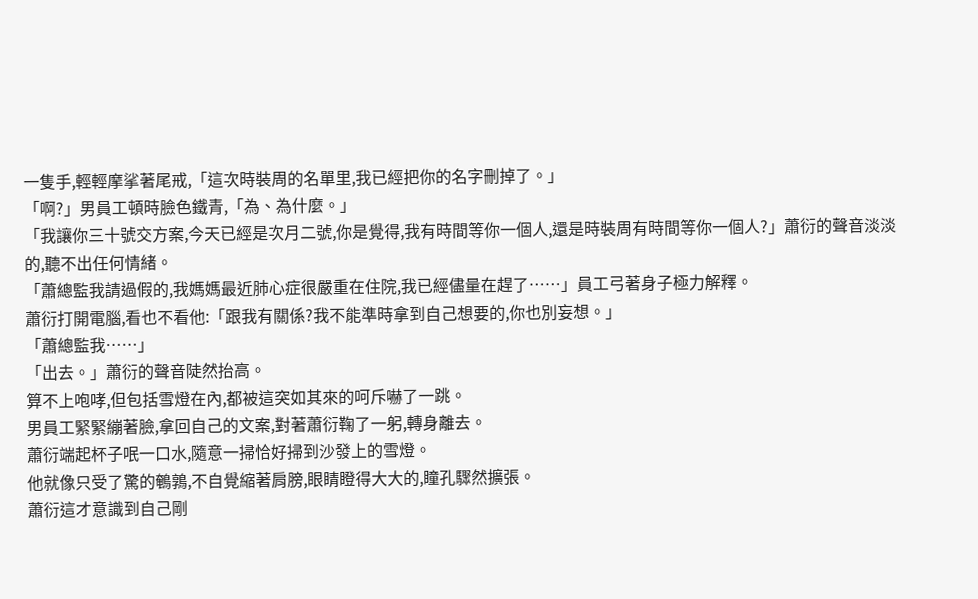一隻手,輕輕摩挲著尾戒,「這次時裝周的名單里,我已經把你的名字刪掉了。」
「啊?」男員工頓時臉色鐵青,「為、為什麼。」
「我讓你三十號交方案,今天已經是次月二號,你是覺得,我有時間等你一個人,還是時裝周有時間等你一個人?」蕭衍的聲音淡淡的,聽不出任何情緒。
「蕭總監我請過假的,我媽媽最近肺心症很嚴重在住院,我已經儘量在趕了……」員工弓著身子極力解釋。
蕭衍打開電腦,看也不看他:「跟我有關係?我不能準時拿到自己想要的,你也別妄想。」
「蕭總監我……」
「出去。」蕭衍的聲音陡然抬高。
算不上咆哮,但包括雪燈在內,都被這突如其來的呵斥嚇了一跳。
男員工緊緊繃著臉,拿回自己的文案,對著蕭衍鞠了一躬,轉身離去。
蕭衍端起杯子呡一口水,隨意一掃恰好掃到沙發上的雪燈。
他就像只受了驚的鵪鶉,不自覺縮著肩膀,眼睛瞪得大大的,瞳孔驟然擴張。
蕭衍這才意識到自己剛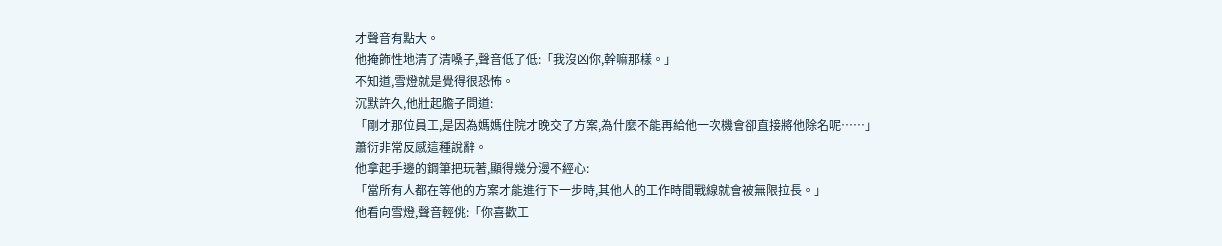才聲音有點大。
他掩飾性地清了清嗓子,聲音低了低:「我沒凶你,幹嘛那樣。」
不知道,雪燈就是覺得很恐怖。
沉默許久,他壯起膽子問道:
「剛才那位員工,是因為媽媽住院才晚交了方案,為什麼不能再給他一次機會卻直接將他除名呢……」
蕭衍非常反感這種說辭。
他拿起手邊的鋼筆把玩著,顯得幾分漫不經心:
「當所有人都在等他的方案才能進行下一步時,其他人的工作時間戰線就會被無限拉長。」
他看向雪燈,聲音輕佻:「你喜歡工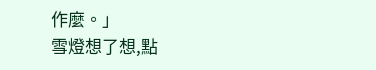作麼。」
雪燈想了想,點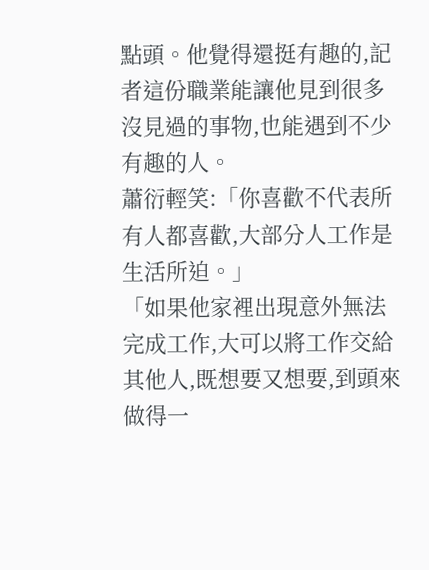點頭。他覺得還挺有趣的,記者這份職業能讓他見到很多沒見過的事物,也能遇到不少有趣的人。
蕭衍輕笑:「你喜歡不代表所有人都喜歡,大部分人工作是生活所迫。」
「如果他家裡出現意外無法完成工作,大可以將工作交給其他人,既想要又想要,到頭來做得一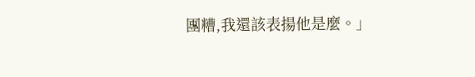團糟,我還該表揚他是麼。」